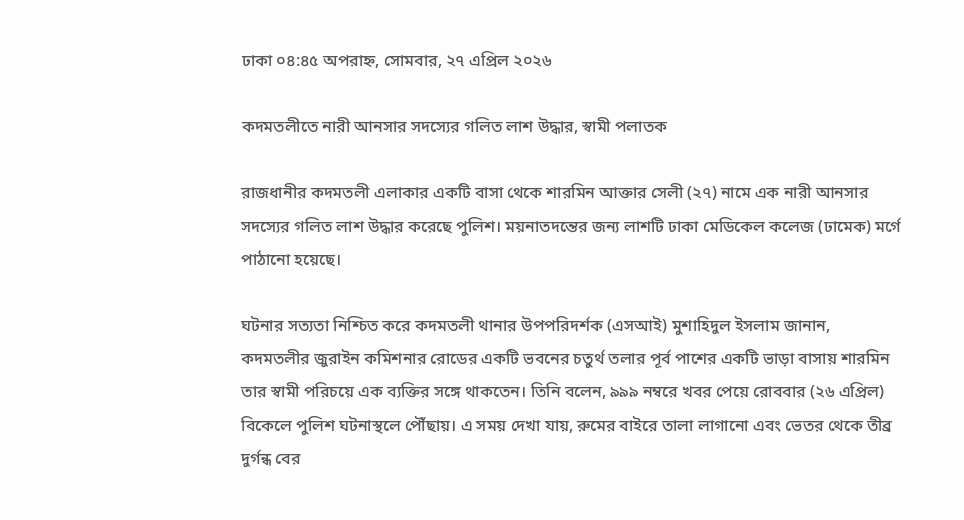ঢাকা ০৪:৪৫ অপরাহ্ন, সোমবার, ২৭ এপ্রিল ২০২৬

কদমতলীতে নারী আনসার সদস্যের গলিত লাশ উদ্ধার, স্বামী পলাতক

রাজধানীর কদমতলী এলাকার একটি বাসা থেকে শারমিন আক্তার সেলী (২৭) নামে এক নারী আনসার সদস্যের গলিত লাশ উদ্ধার করেছে পুলিশ। ময়নাতদন্তের জন্য লাশটি ঢাকা মেডিকেল কলেজ (ঢামেক) মর্গে পাঠানো হয়েছে।

ঘটনার সত্যতা নিশ্চিত করে কদমতলী থানার উপপরিদর্শক (এসআই) মুশাহিদুল ইসলাম জানান, কদমতলীর জুরাইন কমিশনার রোডের একটি ভবনের চতুর্থ তলার পূর্ব পাশের একটি ভাড়া বাসায় শারমিন তার স্বামী পরিচয়ে এক ব্যক্তির সঙ্গে থাকতেন। তিনি বলেন, ৯৯৯ নম্বরে খবর পেয়ে রোববার (২৬ এপ্রিল) বিকেলে পুলিশ ঘটনাস্থলে পৌঁছায়। এ সময় দেখা যায়, রুমের বাইরে তালা লাগানো এবং ভেতর থেকে তীব্র দুর্গন্ধ বের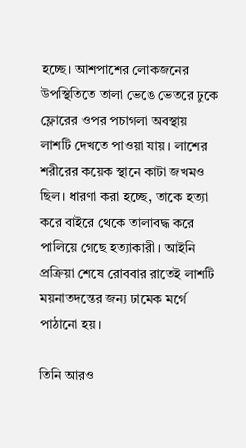হচ্ছে। আশপাশের লোকজনের উপস্থিতিতে তালা ভেঙে ভেতরে ঢুকে ফ্লোরের ওপর পচাগলা অবস্থায় লাশটি দেখতে পাওয়া যায়। লাশের শরীরের কয়েক স্থানে কাটা জখমও ছিল। ধারণা করা হচ্ছে, তাকে হত্যা করে বাইরে থেকে তালাবদ্ধ করে পালিয়ে গেছে হত্যাকারী। আইনি প্রক্রিয়া শেষে রোববার রাতেই লাশটি ময়নাতদন্তের জন্য ঢামেক মর্গে পাঠানো হয়।

তিনি আরও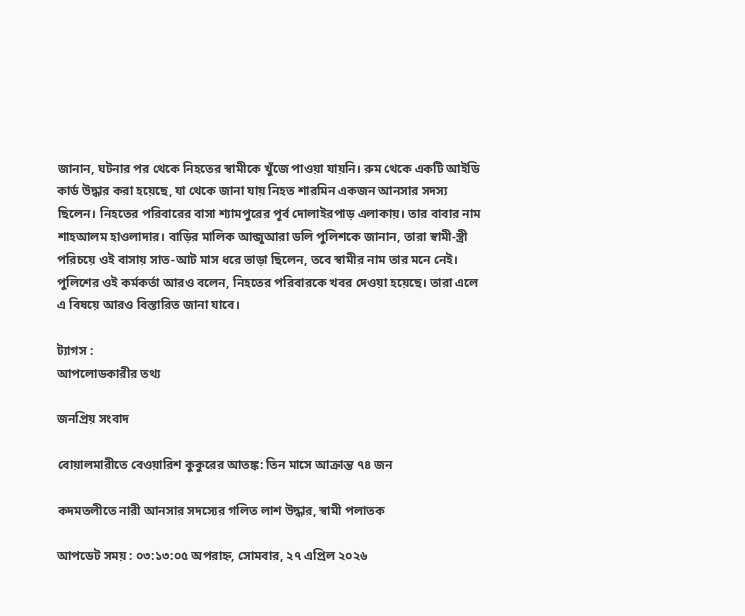জানান, ঘটনার পর থেকে নিহতের স্বামীকে খুঁজে পাওয়া যায়নি। রুম থেকে একটি আইডি কার্ড উদ্ধার করা হয়েছে, যা থেকে জানা যায় নিহত শারমিন একজন আনসার সদস্য ছিলেন। নিহতের পরিবারের বাসা শ্যামপুরের পূর্ব দোলাইরপাড় এলাকায়। তার বাবার নাম শাহআলম হাওলাদার। বাড়ির মালিক আন্জুআরা ডলি পুলিশকে জানান, তারা স্বামী-স্ত্রী পরিচয়ে ওই বাসায় সাত-আট মাস ধরে ভাড়া ছিলেন, তবে স্বামীর নাম তার মনে নেই। পুলিশের ওই কর্মকর্তা আরও বলেন, নিহতের পরিবারকে খবর দেওয়া হয়েছে। তারা এলে এ বিষয়ে আরও বিস্তারিত জানা যাবে।

ট্যাগস :
আপলোডকারীর তথ্য

জনপ্রিয় সংবাদ

বোয়ালমারীতে বেওয়ারিশ কুকুরের আতঙ্ক: তিন মাসে আক্রান্ত ৭৪ জন

কদমতলীতে নারী আনসার সদস্যের গলিত লাশ উদ্ধার, স্বামী পলাতক

আপডেট সময় : ০৩:১৩:০৫ অপরাহ্ন, সোমবার, ২৭ এপ্রিল ২০২৬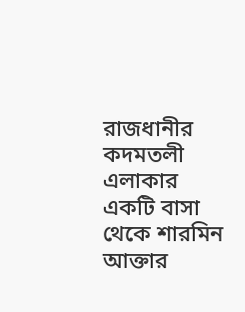রাজধানীর কদমতলী এলাকার একটি বাসা থেকে শারমিন আক্তার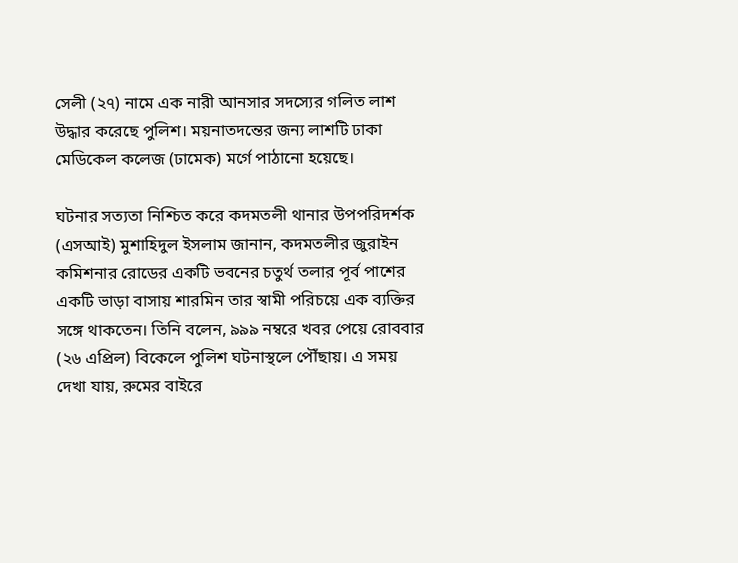সেলী (২৭) নামে এক নারী আনসার সদস্যের গলিত লাশ উদ্ধার করেছে পুলিশ। ময়নাতদন্তের জন্য লাশটি ঢাকা মেডিকেল কলেজ (ঢামেক) মর্গে পাঠানো হয়েছে।

ঘটনার সত্যতা নিশ্চিত করে কদমতলী থানার উপপরিদর্শক (এসআই) মুশাহিদুল ইসলাম জানান, কদমতলীর জুরাইন কমিশনার রোডের একটি ভবনের চতুর্থ তলার পূর্ব পাশের একটি ভাড়া বাসায় শারমিন তার স্বামী পরিচয়ে এক ব্যক্তির সঙ্গে থাকতেন। তিনি বলেন, ৯৯৯ নম্বরে খবর পেয়ে রোববার (২৬ এপ্রিল) বিকেলে পুলিশ ঘটনাস্থলে পৌঁছায়। এ সময় দেখা যায়, রুমের বাইরে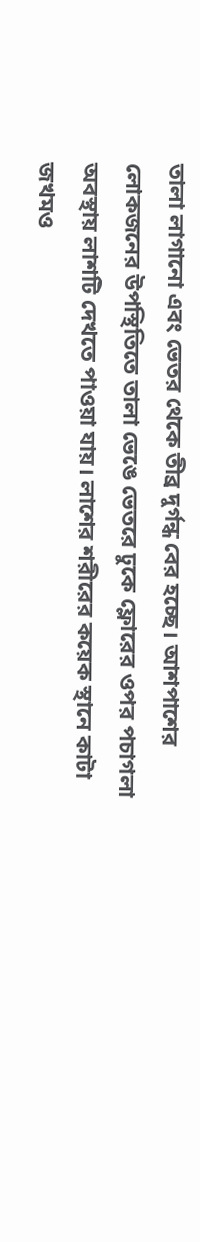তালা লাগানো এবং ভেতর থেকে তীব্র দুর্গন্ধ বের হচ্ছে। আশপাশের লোকজনের উপস্থিতিতে তালা ভেঙে ভেতরে ঢুকে ফ্লোরের ওপর পচাগলা অবস্থায় লাশটি দেখতে পাওয়া যায়। লাশের শরীরের কয়েক স্থানে কাটা জখমও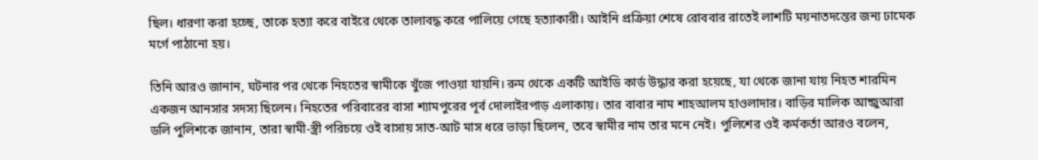ছিল। ধারণা করা হচ্ছে, তাকে হত্যা করে বাইরে থেকে তালাবদ্ধ করে পালিয়ে গেছে হত্যাকারী। আইনি প্রক্রিয়া শেষে রোববার রাতেই লাশটি ময়নাতদন্তের জন্য ঢামেক মর্গে পাঠানো হয়।

তিনি আরও জানান, ঘটনার পর থেকে নিহতের স্বামীকে খুঁজে পাওয়া যায়নি। রুম থেকে একটি আইডি কার্ড উদ্ধার করা হয়েছে, যা থেকে জানা যায় নিহত শারমিন একজন আনসার সদস্য ছিলেন। নিহতের পরিবারের বাসা শ্যামপুরের পূর্ব দোলাইরপাড় এলাকায়। তার বাবার নাম শাহআলম হাওলাদার। বাড়ির মালিক আন্জুআরা ডলি পুলিশকে জানান, তারা স্বামী-স্ত্রী পরিচয়ে ওই বাসায় সাত-আট মাস ধরে ভাড়া ছিলেন, তবে স্বামীর নাম তার মনে নেই। পুলিশের ওই কর্মকর্তা আরও বলেন,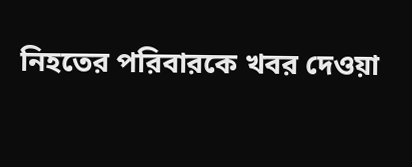নিহতের পরিবারকে খবর দেওয়া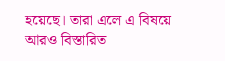হয়েছে। তারা এলে এ বিষয়ে আরও বিস্তারিত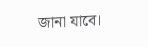জানা যাবে।